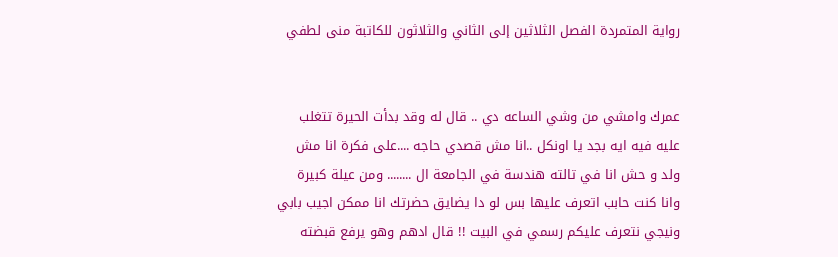رواية المتمردة الفصل الثلاثين إلى الثاني والثلاثون للكاتبة منى لطفي


عمرك وامشي من وشي الساعه دي .. قال له وقد بدأت الحيرة تتغلب عليه فيه ايه بجد يا اونكل ..انا مش قصدي حاجه ....على فكرة انا مش ولد و حش انا في تالته هندسة في الجامعة ال ........ ومن عيلة كبيرة وانا كنت حابب اتعرف عليها بس لو دا يضايق حضرتك انا ممكن اجيب بابي ونيجي نتعرف عليكم رسمي في البيت !! قال ادهم وهو يرفع قبضته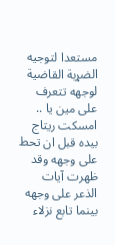مستعدا لتوجيه الضړبة القاضية لوجهه تتعرف على مين يا .. امسكت ريتاج بيده قبل ان تحط على وجهه وقد ظهرت آيات الذعر على وجهه بينما تابع نزلاء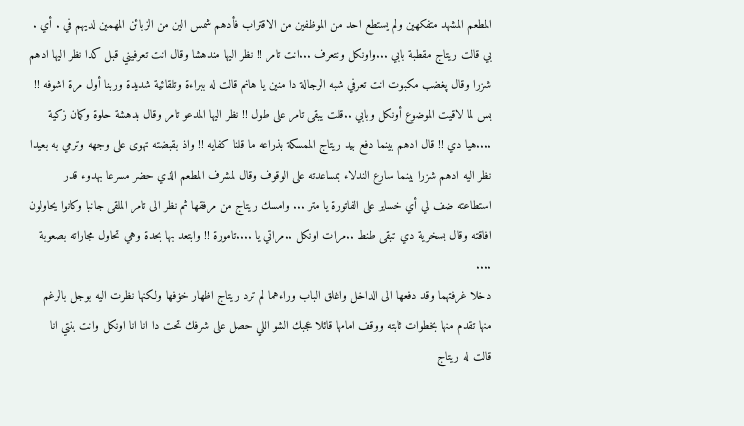المطعم المشهد متفكهين ولم يستطع احد من الموظفين من الاقتراب فأدهم شمس الين من الزبائن المهمين لديهم في . أي . بي قالت ريتاج مقطبة بابي ...واونكل ونتعرف ...انت تامر !! نظر اليها مندهشا وقال انت تعرفيني قبل كدا نظر اليها ادهم شزرا وقال پغضب مكبوت انت تعرفي شبه الرجالة دا منين يا هانم قالت له ببراءة وتلقائية شديدة وربنا أول مرة اشوفه !! بس لما لاقيت الموضوع أونكل وبابي ..قلت يبقى تامر على طول !! نظر اليها المدعو تامر وقال بدهشة حلوة وكمان زكية ....هيا دي !! قال ادهم بينما دفع بيد ريتاج الممسكة بذراعه ما قلنا كفايه !! واذ بقبضته تهوى على وجهه وترمي به بعيدا نظر اليه ادهم شزرا بينما سارع الندلاء بمساعدته على الوقوف وقال لمشرف المطعم الذي حضر مسرعا بهدوء قدر استطاعته ضف لي أي خساير على الفاتورة يا متر ... وامسك ريتاج من مرفقها ثم نظر الى تامر الملقى جانبا وكانوا يحاولون افاقته وقال بسخرية دي تبقى طنط ..مرات اونكل ..مراتي يا ....تامورة !! وابتعد بها بحدة وهي تحاول مجاراته بصعوبة ....
دخلا غرفتهما وقد دفعها الى الداخل واغلق الباب وراءهما لم ترد ريتاج اظهار خۏفها ولكنها نظرت اليه بوجل بالرغم منها تقدم منها بخطوات ثابته ووقف امامها قائلا عجبك الشو اللي حصل على شرفك تحت دا انا انا اونكل وانت بنتي انا قالت له ريتاج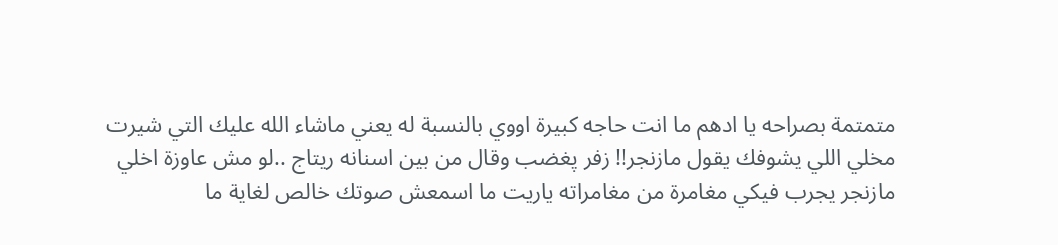متمتمة بصراحه يا ادهم ما انت حاجه كبيرة اووي بالنسبة له يعني ماشاء الله عليك التي شيرت مخلي اللي يشوفك يقول مازنجر!! زفر پغضب وقال من بين اسنانه ريتاج ..لو مش عاوزة اخلي مازنجر يجرب فيكي مغامرة من مغامراته ياريت ما اسمعش صوتك خالص لغاية ما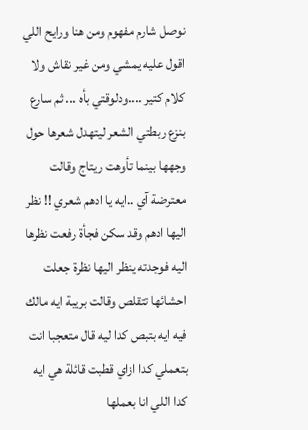نوصل شارم مفهوم ومن هنا ورايح اللي اقول عليه يمشي ومن غير نقاش ولا كلام كتير ....ودلوقتي بأه ... ثم سارع بنزع ربطتي الشعر ليتهدل شعرها حول وجهها بينما تأوهت ريتاج وقالت معترضة آي ..ايه يا ادهم شعري !! نظر اليها ادهم وقد سكن فجأة رفعت نظرها اليه فوجدته ينظر اليها نظرة جعلت احشائها تتقلص وقالت بريبة ايه مالك فيه ايه بتبص كدا ليه قال متعجبا انت بتعملي كدا ازاي قطبت قائلة هي ايه كدا اللي انا بعملها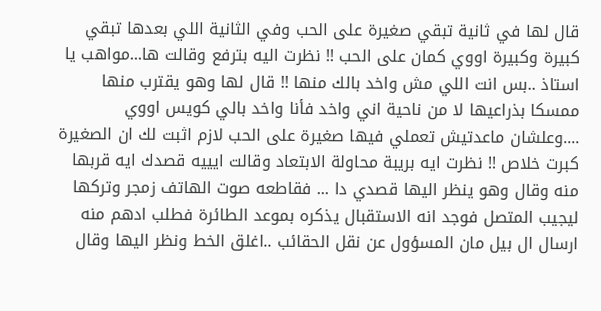قال لها في ثانية تبقي صغيرة على الحب وفي الثانية اللي بعدها تبقي كبيرة وكبيرة اووي كمان على الحب !! نظرت اليه بترفع وقالت ها...مواهب يا استاذ ..بس انت اللي مش واخد بالك منها !! قال لها وهو يقترب منها ممسكا بذراعيها لا من ناحية اني واخد فأنا واخد بالي كويس اووي ....وعلشان ماعدتيش تعملي فيها صغيرة على الحب لازم اثبت لك ان الصغيرة كبرت خلاص !! نظرت ايه بريبة محاولة الابتعاد وقالت ايييه قصدك ايه قربها منه وقال وهو ينظر اليها قصدي دا ... فقاطعه صوت الهاتف زمجر وتركها ليجيب المتصل فوجد انه الاستقبال يذكره بموعد الطائرة فطلب ادهم منه ارسال ال بيل مان المسؤول عن نقل الحقائب ..اغلق الخط ونظر اليها وقال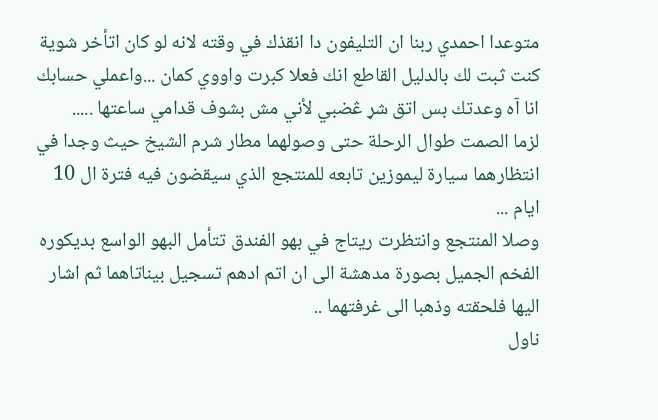متوعدا احمدي ربنا ان التليفون دا انقذك في وقته لانه لو كان اتأخر شوية كنت ثبت لك بالدليل القاطع انك فعلا كبرت واووي كمان ...واعملي حسابك انا آه وعدتك بس اتق شړ ڠضبي لأني مش بشوف قدامي ساعتها .....
لزما الصمت طوال الرحلة حتى وصولهما مطار شرم الشيخ حيث وجدا في انتظارهما سيارة ليموزين تابعه للمنتجع الذي سيقضون فيه فترة ال 10 ايام ...
وصلا المنتجع وانتظرت ريتاج في بهو الفندق تتأمل البهو الواسع بديكوره الفخم الجميل بصورة مدهشة الى ان اتم ادهم تسجيل بيناتاهما ثم اشار اليها فلحقته وذهبا الى غرفتهما ..
ناول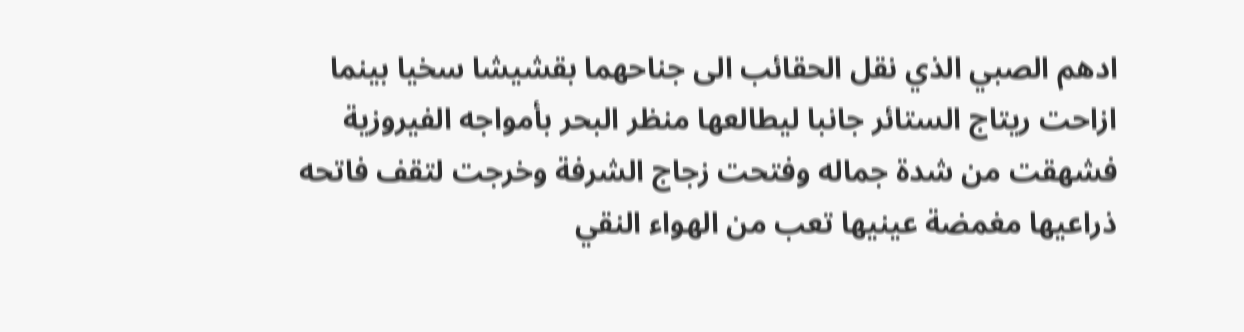ادهم الصبي الذي نقل الحقائب الى جناحهما بقشيشا سخيا بينما ازاحت ريتاج الستائر جانبا ليطالعها منظر البحر بأمواجه الفيروزية فشهقت من شدة جماله وفتحت زجاج الشرفة وخرجت لتقف فاتحه ذراعيها مغمضة عينيها تعب من الهواء النقي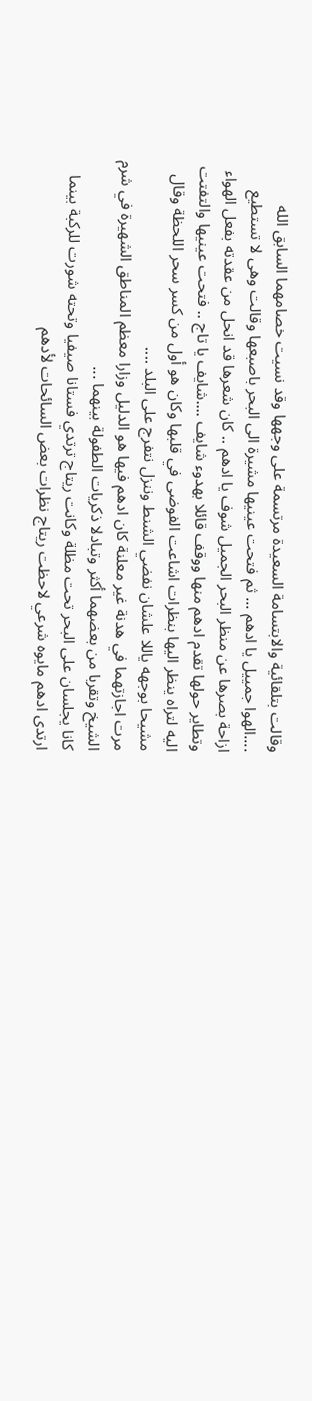وقالت بتلقائية والابتسامة السعيدة مرتسمة على وجهها وقد نسيت خصامهما السابق الله ....الهوا جمييل يا ادهم ... ثم فتحت عينيها مشيرة الى البحر باصبعها وقالت وهى لا تستطيع ازاحة بصرها عن منظر البحر الجميل شوف يا ادهم .. كان شعرها قد انحل من عقدته بفعل الهواء وتطاير حولها تقدم ادهم منها ووقف قائلا بهدوء شايف ....شايف يا تاج .. فتحت عينيها والتفتت اليه لتراه ينظر اليها بنظرات اشاعت الفوضى في قلبها وكان هو أول من كسر سحر اللحظة وقال مشيحا بوجهه ياللا علشان نفضي الشنط وننزل نتفرج على البلد ....
مرت اجازتهما في هدنة غير معلنة كان ادهم فيها هو الدليل وزارا معظم المناطق الشهيرة في شرم الشيخ وتقربا من بعضهما أكثر وتبادلا ذكريات الطفولة بينهما ...
كانا يجلسان على البحر تحت مظلة وكانت ريتاج ترتدي فستانا صيفيا وتحته شورت للركبة بينما ارتدى ادهم مايوه شرعي لاحظت ريتاج نظرات بعض السائحات لأدهم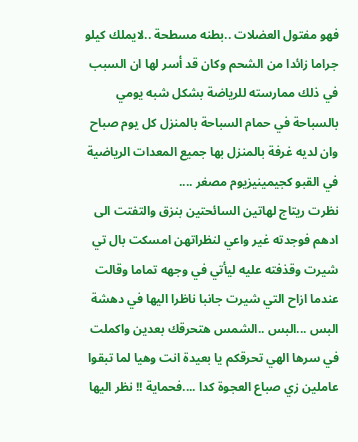فهو مفتول العضلات ..بطنه مسطحة ..لايملك كيلو جراما زائدا من الشحم وكان قد أسر لها ان السبب في ذلك ممارسته للرياضة بشكل شبه يومي بالسباحة في حمام السباحة بالمنزل كل يوم صباح وان لديه غرفة بالمنزل بها جميع المعدات الرياضية في القبو كجيمينيزيوم مصغر ....
نظرت ريتاج لهاتين السائحتين بنزق والتفتت الى ادهم فوجدته غير واعي لنظراتهن امسكت بال تي شيرت وقذفته عليه ليأتي في وجهه تماما وقالت عندما ازاح التي شيرت جانبا ناظرا اليها في دهشة البس ...البس ..الشمس هتحرقك بعدين واكملت في سرها الهي تحرقكم يا بعيدة انت وهيا لما تبقوا عاملين زي صباع العجوة كدا ....فحماية !! نظر اليها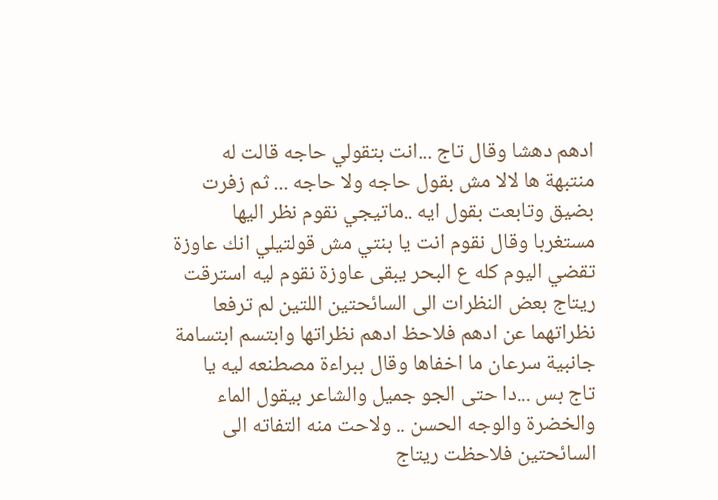ادهم دهشا وقال تاج ...انت بتقولي حاجه قالت له منتبهة ها لالا مش بقول حاجه ولا حاجه ... ثم زفرت بضيق وتابعت بقول ايه ..ماتيجي نقوم نظر اليها مستغربا وقال نقوم انت يا بنتي مش قولتيلي انك عاوزة تقضي اليوم كله ع البحر يبقى عاوزة نقوم ليه استرقت ريتاج بعض النظرات الى السائحتين اللتين لم ترفعا نظراتهما عن ادهم فلاحظ ادهم نظراتها وابتسم ابتسامة جانبية سرعان ما اخفاها وقال ببراءة مصطنعه ليه يا تاج بس ...دا حتى الجو جميل والشاعر بيقول الماء والخضرة والوجه الحسن .. ولاحت منه التفاته الى السائحتين فلاحظت ريتاج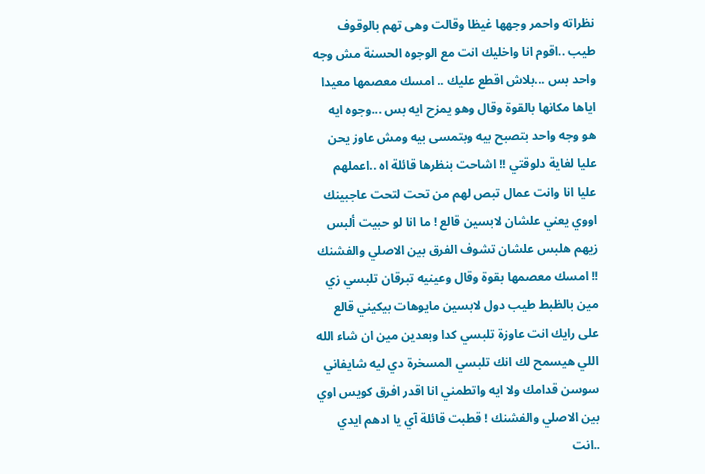نظراته واحمر وجهها غيظا وقالت وهى تهم بالوقوف طيب ..اقوم انا واخليك انت مع الوجوه الحسنة مش وجه واحد بس ...بلاش اقطع عليك .. امسك معصمها معيدا اياها مكانها بالقوة وقال وهو يمزح ايه بس ...وجوه ايه هو وجه واحد بتصبح بيه وبتمسى بيه ومش عاوز يحن عليا لغاية دلوقتي !! اشاحت بنظرها قائلة اه ..اعملهم عليا انا وانت عمال تبص لهم من تحت لتحت عاجبينك اووي يعني علشان لابسين قالع ! ما انا لو حبيت ألبس زيهم هلبس علشان تشوف الفرق بين الاصلي والفشنك !! امسك معصمها بقوة وقال وعينيه تبرقان تلبسي زي مين بالظبط طيب دول لابسين مايوهات بيكيني قالع على رايك انت عاوزة تلبسي كدا وبعدين مين ان شاء الله اللي هيسمح لك انك تلبسي المسخرة دي ليه شايفاني سوسن قدامك ولا ايه واتطمني انا اقدر افرق كويس اوي بين الاصلي والفشنك ! قطبت قائلة آي يا ادهم ايدي ..انت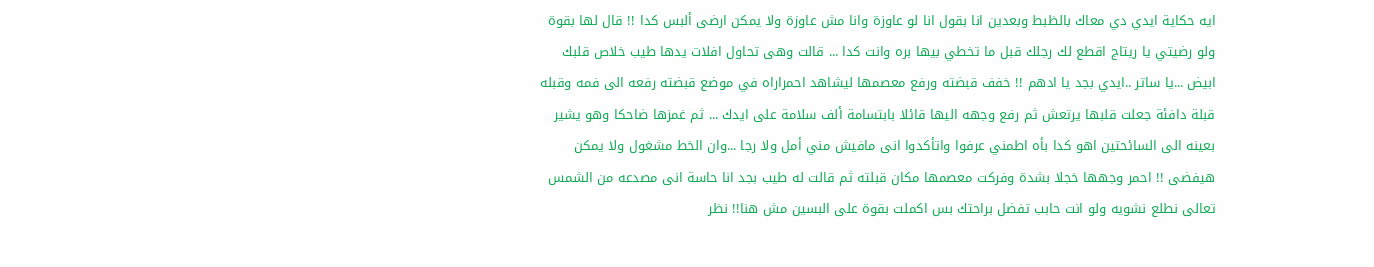ايه حكاية ايدي دي معاك بالظبط وبعدين انا بقول انا لو عاوزة وانا مش عاوزة ولا يمكن ارضى ألبس كدا !! قال لها بقوة ولو رضيتي يا ريتاج اقطع لك رجلك قبل ما تخطي بيها بره وانت كدا ... قالت وهى تحاول افلات يدها طيب خلاص قلبك ابيض ...يا ساتر ..ايدي بجد يا ادهم !! خفف قبضته ورفع معصمها ليشاهد احمراراه في موضع قبضته رفعه الى فمه وقبله قبلة دافئة جعلت قلبها يرتعش ثم رفع وجهه اليها قائلا بابتسامة ألف سلامة على ايدك ... ثم غمزها ضاحكا وهو يشير بعينه الى السائحتين اهو كدا بأه اطمني عرفوا واتأكدوا انى مافيش مني أمل ولا رجا ...وان الخط مشغول ولا يمكن هيفضى !! احمر وجهها خجلا بشدة وفركت معصمها مكان قبلته ثم قالت له طيب بجد انا حاسة انى مصدعه من الشمس تعالى نطلع نشويه ولو انت حابب تفضل براحتك بس اكملت بقوة على البسين مش هنا!! نظر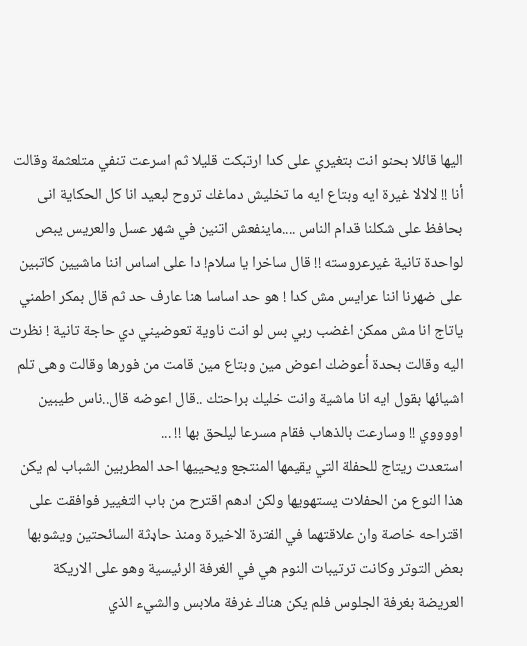اليها قائلا بحنو انت بتغيري على كدا ارتبكت قليلا ثم اسرعت تنفي متلعثمة وقالت أنا !! لالالا غيرة ايه وبتاع ايه ما تخليش دماغك تروح لبعيد انا كل الحكاية انى بحافظ على شكلنا قدام الناس ....ماينفعش اتنين في شهر عسل والعريس يبص لواحدة تانية غيرعروسته !! قال ساخرا يا سلام! دا على اساس اننا ماشيين كاتبين على ضهرنا اننا عرايس مش كدا ! هو حد اساسا هنا عارف حد ثم قال بمكر اطمني ياتاج انا مش ممكن اغضب ربي بس لو انت ناوية تعوضيني دي حاجة تانية ! نظرت اليه وقالت بحدة أعوضك اعوض مين وبتاع مين قامت من فورها وقالت وهى تلم اشيائها بقول ايه انا ماشية وانت خليك براحتك ..قال اعوضه قال..ناس طيبين اووووي !! وسارعت بالذهاب فقام مسرعا ليلحق بها !! ...
استعدت ريتاج للحفلة التي يقيمها المنتجع ويحييها احد المطربين الشباب لم يكن هذا النوع من الحفلات يستهويها ولكن ادهم اقترح من باب التغيير فوافقت على اقتراحه خاصة وان علاقتهما في الفترة الاخيرة ومنذ حاډثة السائحتين ويشوبها بعض التوتر وكانت ترتيبات النوم هي في الغرفة الرئيسية وهو على الاريكة
العريضة بغرفة الجلوس فلم يكن هناك غرفة ملابس والشيء الذي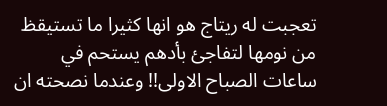تعجبت له ريتاج هو انها كثيرا ما تستيقظ من نومها لتفاجئ بأدهم يستحم في ساعات الصباح الاولى!! وعندما نصحته ان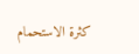كثرة الاستحمام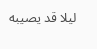ليلا قد يصيبه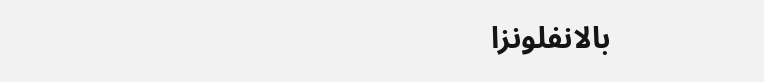بالانفلونزا